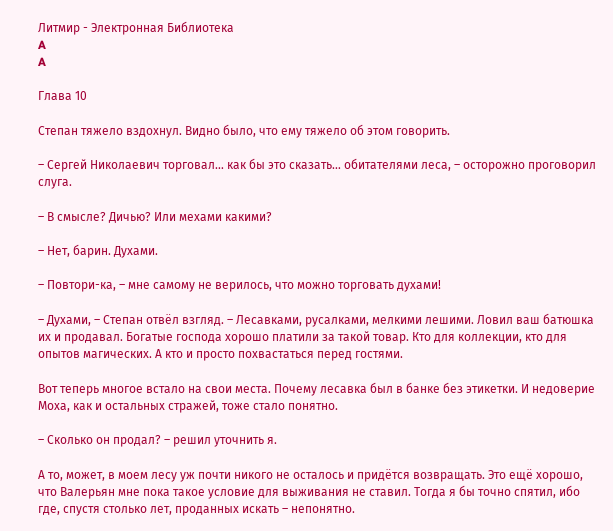Литмир - Электронная Библиотека
A
A

Глава 10

Степан тяжело вздохнул. Видно было, что ему тяжело об этом говорить.

– Сергей Николаевич торговал… как бы это сказать… обитателями леса, – осторожно проговорил слуга.

– В смысле? Дичью? Или мехами какими?

– Нет, барин. Духами.

– Повтори-ка, – мне самому не верилось, что можно торговать духами!

– Духами, – Степан отвёл взгляд. – Лесавками, русалками, мелкими лешими. Ловил ваш батюшка их и продавал. Богатые господа хорошо платили за такой товар. Кто для коллекции, кто для опытов магических. А кто и просто похвастаться перед гостями.

Вот теперь многое встало на свои места. Почему лесавка был в банке без этикетки. И недоверие Моха, как и остальных стражей, тоже стало понятно.

– Сколько он продал? – решил уточнить я.

А то, может, в моем лесу уж почти никого не осталось и придётся возвращать. Это ещё хорошо, что Валерьян мне пока такое условие для выживания не ставил. Тогда я бы точно спятил, ибо где, спустя столько лет, проданных искать – непонятно.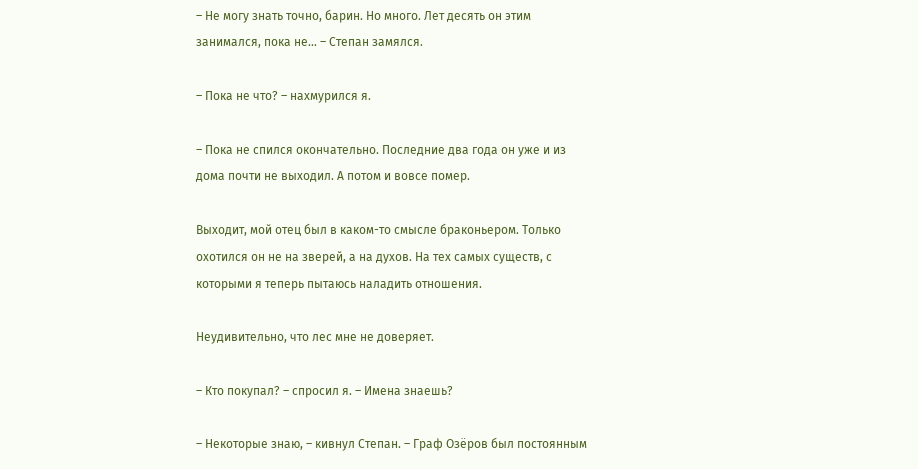– Не могу знать точно, барин. Но много. Лет десять он этим занимался, пока не… – Степан замялся.

– Пока не что? – нахмурился я.

– Пока не спился окончательно. Последние два года он уже и из дома почти не выходил. А потом и вовсе помер.

Выходит, мой отец был в каком-то смысле браконьером. Только охотился он не на зверей, а на духов. На тех самых существ, с которыми я теперь пытаюсь наладить отношения.

Неудивительно, что лес мне не доверяет.

– Кто покупал? – спросил я. – Имена знаешь?

– Некоторые знаю, – кивнул Степан. – Граф Озёров был постоянным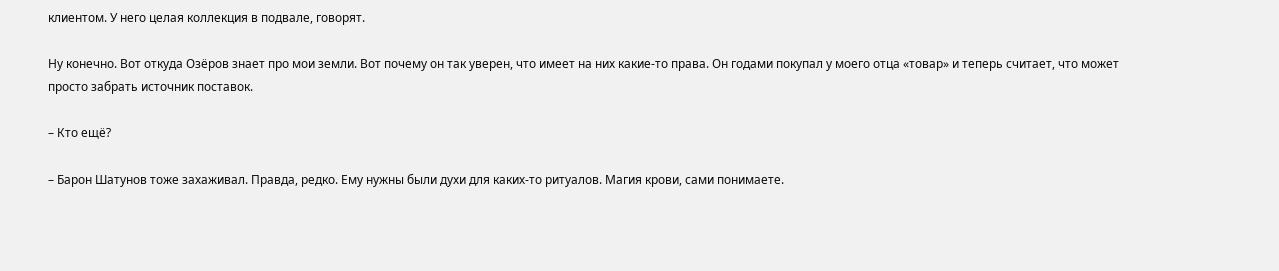клиентом. У него целая коллекция в подвале, говорят.

Ну конечно. Вот откуда Озёров знает про мои земли. Вот почему он так уверен, что имеет на них какие-то права. Он годами покупал у моего отца «товар» и теперь считает, что может просто забрать источник поставок.

– Кто ещё?

– Барон Шатунов тоже захаживал. Правда, редко. Ему нужны были духи для каких-то ритуалов. Магия крови, сами понимаете.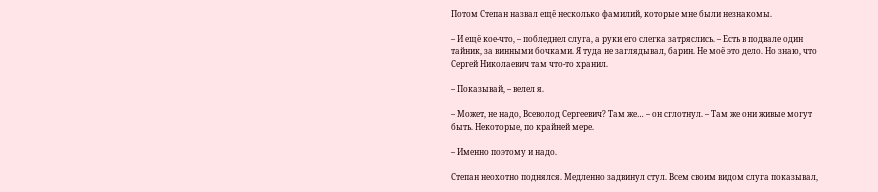Потом Степан назвал ещё несколько фамилий, которые мне были незнакомы.

– И ещё кое-что, – побледнел слуга, а руки его слегка затряслись. – Есть в подвале один тайник, за винными бочками. Я туда не заглядывал, барин. Не моё это дело. Но знаю, что Сергей Николаевич там что-то хранил.

– Показывай, – велел я.

– Может, не надо, Всеволод Сергеевич? Там же… – он сглотнул. – Там же они живые могут быть. Некоторые, по крайней мере.

– Именно поэтому и надо.

Степан неохотно поднялся. Медленно задвинул стул. Всем своим видом слуга показывал,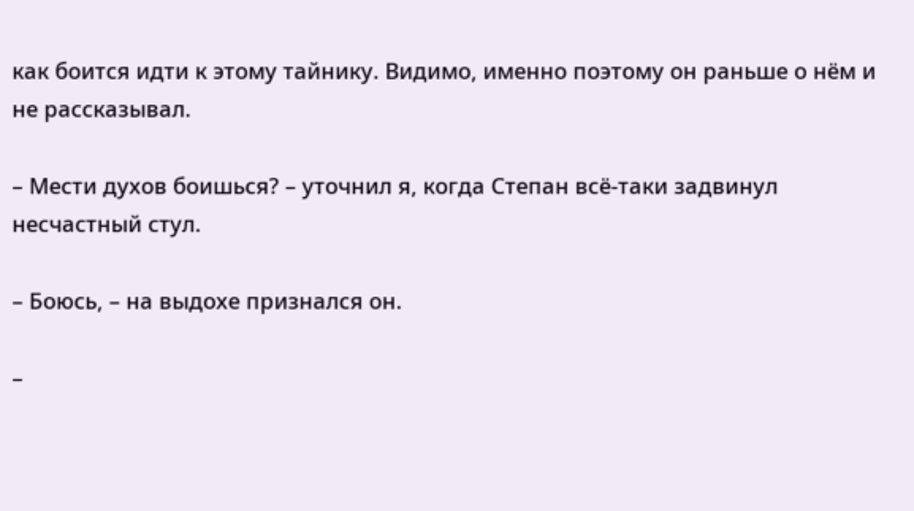как боится идти к этому тайнику. Видимо, именно поэтому он раньше о нём и не рассказывал.

– Мести духов боишься? – уточнил я, когда Степан всё-таки задвинул несчастный стул.

– Боюсь, – на выдохе признался он.

–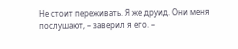Не стоит переживать. Я же друид. Они меня послушают, – заверил я его. –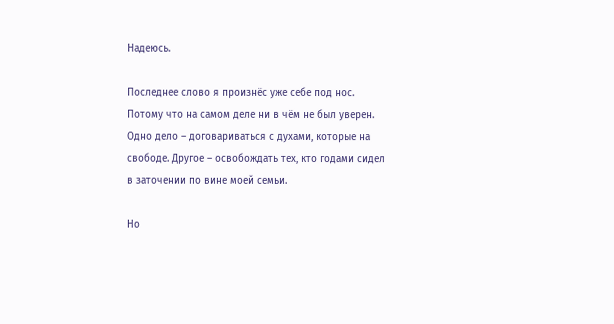Надеюсь.

Последнее слово я произнёс уже себе под нос. Потому что на самом деле ни в чём не был уверен. Одно дело – договариваться с духами, которые на свободе. Другое – освобождать тех, кто годами сидел в заточении по вине моей семьи.

Но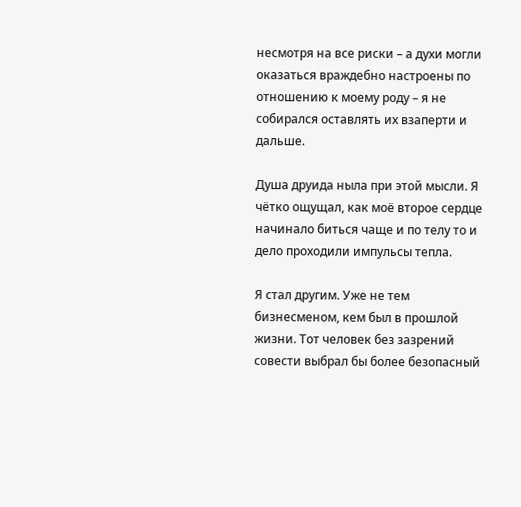несмотря на все риски – а духи могли оказаться враждебно настроены по отношению к моему роду – я не собирался оставлять их взаперти и дальше.

Душа друида ныла при этой мысли. Я чётко ощущал, как моё второе сердце начинало биться чаще и по телу то и дело проходили импульсы тепла.

Я стал другим. Уже не тем бизнесменом, кем был в прошлой жизни. Тот человек без зазрений совести выбрал бы более безопасный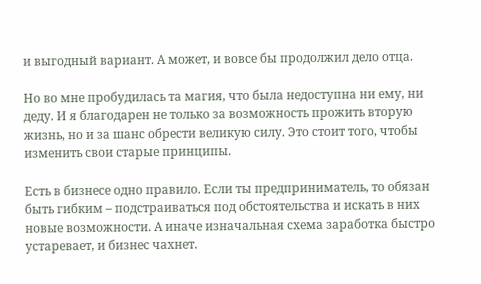и выгодный вариант. А может, и вовсе бы продолжил дело отца.

Но во мне пробудилась та магия, что была недоступна ни ему, ни деду. И я благодарен не только за возможность прожить вторую жизнь, но и за шанс обрести великую силу. Это стоит того, чтобы изменить свои старые принципы.

Есть в бизнесе одно правило. Если ты предприниматель, то обязан быть гибким – подстраиваться под обстоятельства и искать в них новые возможности. А иначе изначальная схема заработка быстро устаревает, и бизнес чахнет.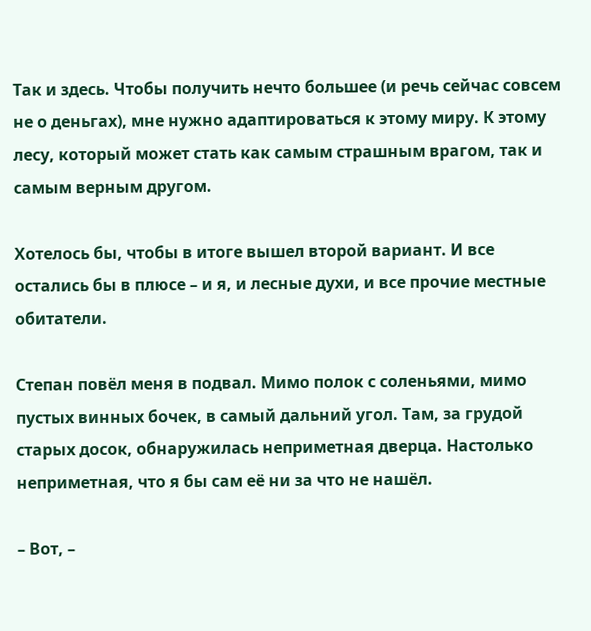Так и здесь. Чтобы получить нечто большее (и речь сейчас совсем не о деньгах), мне нужно адаптироваться к этому миру. К этому лесу, который может стать как самым страшным врагом, так и самым верным другом.

Хотелось бы, чтобы в итоге вышел второй вариант. И все остались бы в плюсе – и я, и лесные духи, и все прочие местные обитатели.

Степан повёл меня в подвал. Мимо полок с соленьями, мимо пустых винных бочек, в самый дальний угол. Там, за грудой старых досок, обнаружилась неприметная дверца. Настолько неприметная, что я бы сам её ни за что не нашёл.

– Вот, –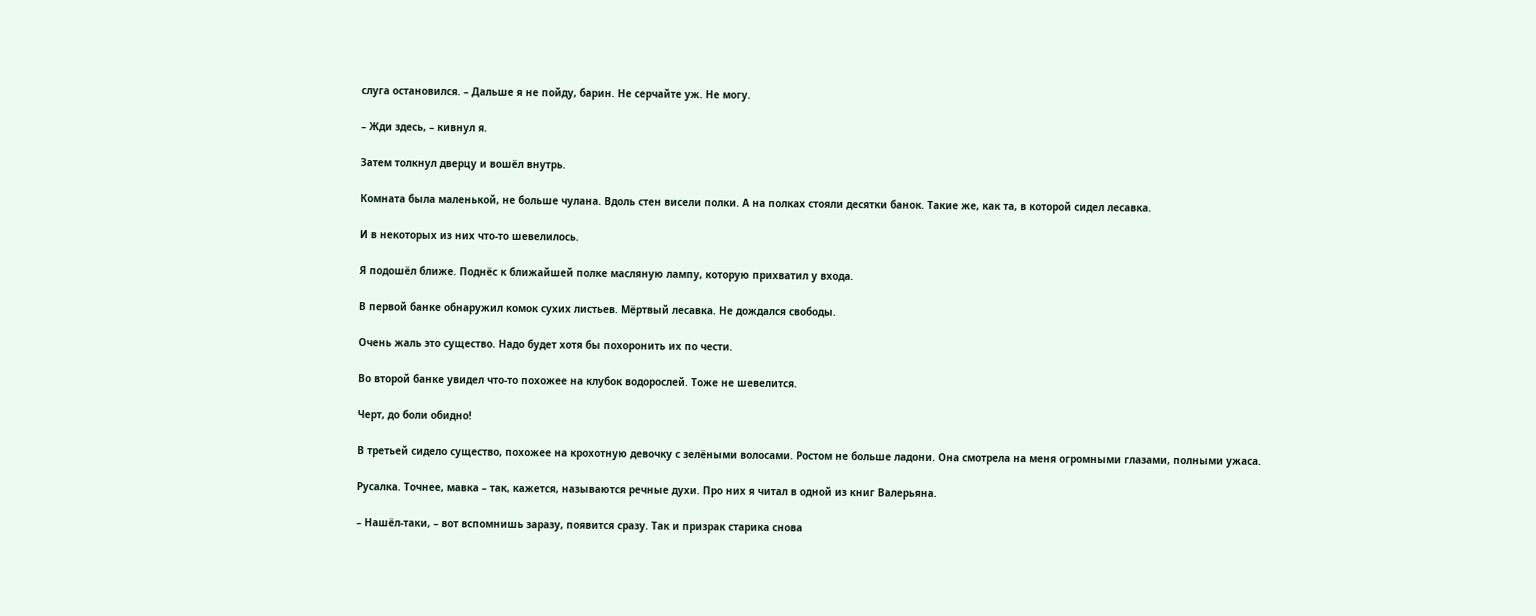слуга остановился. – Дальше я не пойду, барин. Не серчайте уж. Не могу.

– Жди здесь, – кивнул я.

Затем толкнул дверцу и вошёл внутрь.

Комната была маленькой, не больше чулана. Вдоль стен висели полки. А на полках стояли десятки банок. Такие же, как та, в которой сидел лесавка.

И в некоторых из них что-то шевелилось.

Я подошёл ближе. Поднёс к ближайшей полке масляную лампу, которую прихватил у входа.

В первой банке обнаружил комок сухих листьев. Мёртвый лесавка. Не дождался свободы.

Очень жаль это существо. Надо будет хотя бы похоронить их по чести.

Во второй банке увидел что-то похожее на клубок водорослей. Тоже не шевелится.

Черт, до боли обидно!

В третьей сидело существо, похожее на крохотную девочку с зелёными волосами. Ростом не больше ладони. Она смотрела на меня огромными глазами, полными ужаса.

Русалка. Точнее, мавка – так, кажется, называются речные духи. Про них я читал в одной из книг Валерьяна.

– Нашёл-таки, – вот вспомнишь заразу, появится сразу. Так и призрак старика снова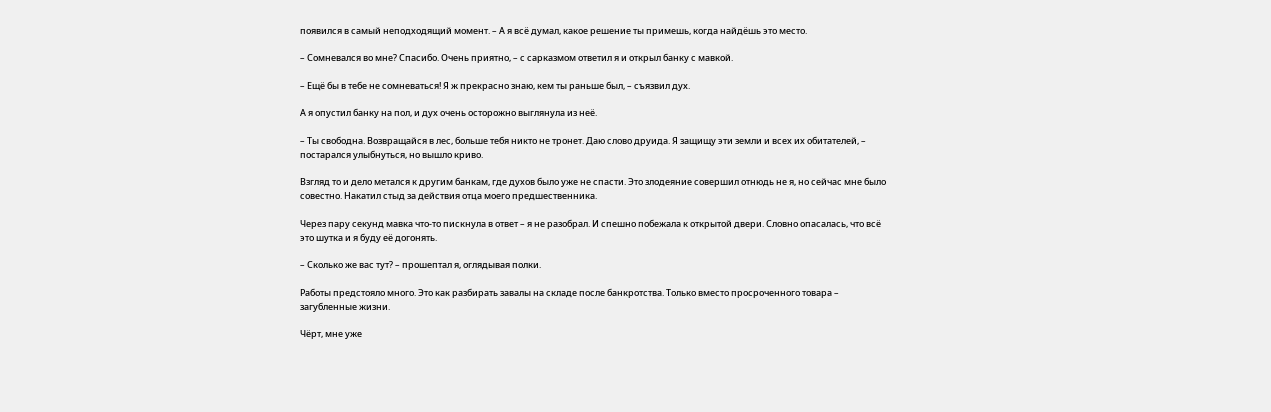появился в самый неподходящий момент. – А я всё думал, какое решение ты примешь, когда найдёшь это место.

– Сомневался во мне? Спасибо. Очень приятно, – с сарказмом ответил я и открыл банку с мавкой.

– Ещё бы в тебе не сомневаться! Я ж прекрасно знаю, кем ты раньше был, – съязвил дух.

А я опустил банку на пол, и дух очень осторожно выглянула из неё.

– Ты свободна. Возвращайся в лес, больше тебя никто не тронет. Даю слово друида. Я защищу эти земли и всех их обитателей, – постарался улыбнуться, но вышло криво.

Взгляд то и дело метался к другим банкам, где духов было уже не спасти. Это злодеяние совершил отнюдь не я, но сейчас мне было совестно. Накатил стыд за действия отца моего предшественника.

Через пару секунд мавка что-то пискнула в ответ – я не разобрал. И спешно побежала к открытой двери. Словно опасалась, что всё это шутка и я буду её догонять.

– Сколько же вас тут? – прошептал я, оглядывая полки.

Работы предстояло много. Это как разбирать завалы на складе после банкротства. Только вместо просроченного товара – загубленные жизни.

Чёрт, мне уже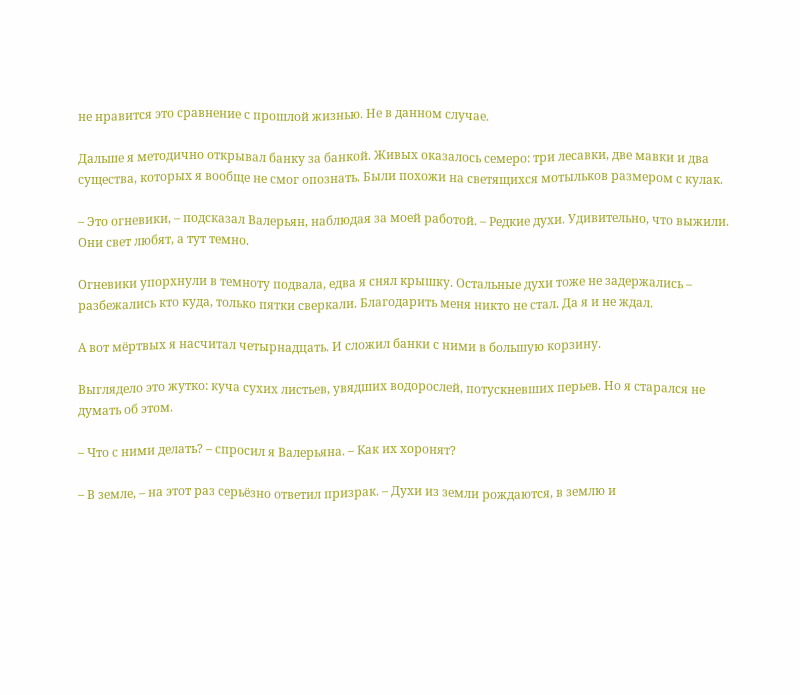не нравится это сравнение с прошлой жизнью. Не в данном случае.

Дальше я методично открывал банку за банкой. Живых оказалось семеро: три лесавки, две мавки и два существа, которых я вообще не смог опознать. Были похожи на светящихся мотыльков размером с кулак.

– Это огневики, – подсказал Валерьян, наблюдая за моей работой. – Редкие духи. Удивительно, что выжили. Они свет любят, а тут темно.

Огневики упорхнули в темноту подвала, едва я снял крышку. Остальные духи тоже не задержались – разбежались кто куда, только пятки сверкали. Благодарить меня никто не стал. Да я и не ждал.

А вот мёртвых я насчитал четырнадцать. И сложил банки с ними в большую корзину.

Выглядело это жутко: куча сухих листьев, увядших водорослей, потускневших перьев. Но я старался не думать об этом.

– Что с ними делать? – спросил я Валерьяна. – Как их хоронят?

– В земле, – на этот раз серьёзно ответил призрак. – Духи из земли рождаются, в землю и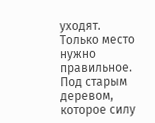уходят. Только место нужно правильное. Под старым деревом, которое силу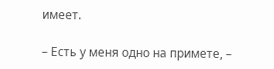имеет.

– Есть у меня одно на примете, –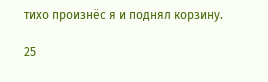тихо произнёс я и поднял корзину.

25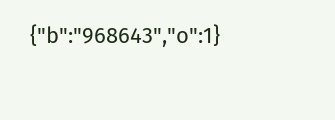{"b":"968643","o":1}